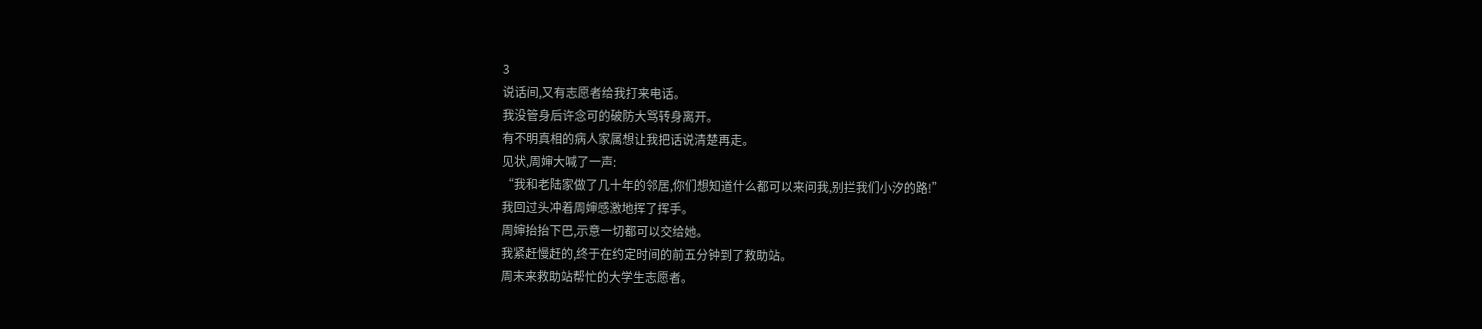3
说话间,又有志愿者给我打来电话。
我没管身后许念可的破防大骂转身离开。
有不明真相的病人家属想让我把话说清楚再走。
见状,周婶大喊了一声:
“我和老陆家做了几十年的邻居,你们想知道什么都可以来问我,别拦我们小汐的路!”
我回过头冲着周婶感激地挥了挥手。
周婶抬抬下巴,示意一切都可以交给她。
我紧赶慢赶的,终于在约定时间的前五分钟到了救助站。
周末来救助站帮忙的大学生志愿者。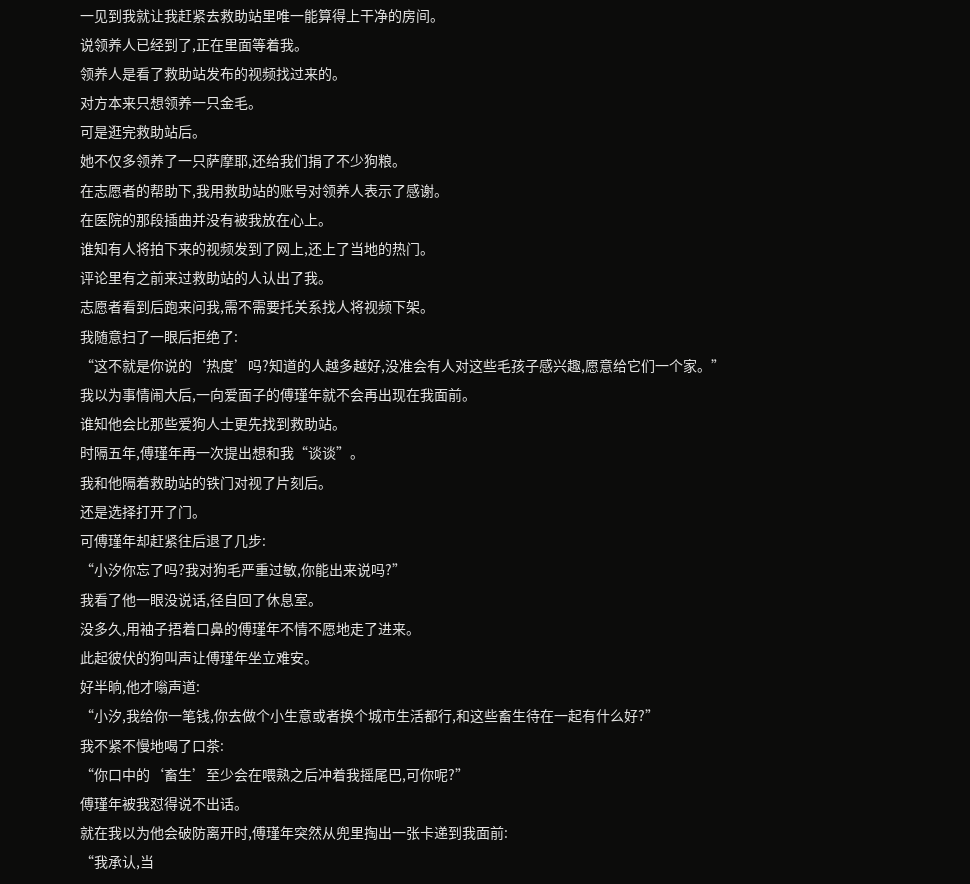一见到我就让我赶紧去救助站里唯一能算得上干净的房间。
说领养人已经到了,正在里面等着我。
领养人是看了救助站发布的视频找过来的。
对方本来只想领养一只金毛。
可是逛完救助站后。
她不仅多领养了一只萨摩耶,还给我们捐了不少狗粮。
在志愿者的帮助下,我用救助站的账号对领养人表示了感谢。
在医院的那段插曲并没有被我放在心上。
谁知有人将拍下来的视频发到了网上,还上了当地的热门。
评论里有之前来过救助站的人认出了我。
志愿者看到后跑来问我,需不需要托关系找人将视频下架。
我随意扫了一眼后拒绝了:
“这不就是你说的‘热度’吗?知道的人越多越好,没准会有人对这些毛孩子感兴趣,愿意给它们一个家。”
我以为事情闹大后,一向爱面子的傅瑾年就不会再出现在我面前。
谁知他会比那些爱狗人士更先找到救助站。
时隔五年,傅瑾年再一次提出想和我“谈谈”。
我和他隔着救助站的铁门对视了片刻后。
还是选择打开了门。
可傅瑾年却赶紧往后退了几步:
“小汐你忘了吗?我对狗毛严重过敏,你能出来说吗?”
我看了他一眼没说话,径自回了休息室。
没多久,用袖子捂着口鼻的傅瑾年不情不愿地走了进来。
此起彼伏的狗叫声让傅瑾年坐立难安。
好半晌,他才嗡声道:
“小汐,我给你一笔钱,你去做个小生意或者换个城市生活都行,和这些畜生待在一起有什么好?”
我不紧不慢地喝了口茶:
“你口中的‘畜生’至少会在喂熟之后冲着我摇尾巴,可你呢?”
傅瑾年被我怼得说不出话。
就在我以为他会破防离开时,傅瑾年突然从兜里掏出一张卡递到我面前:
“我承认,当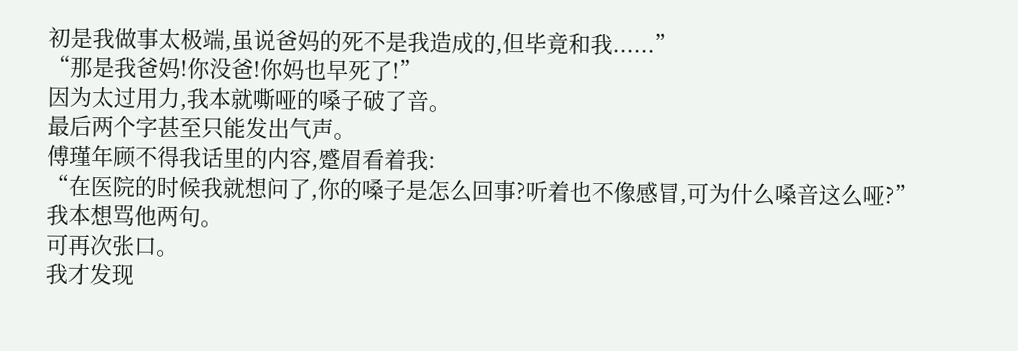初是我做事太极端,虽说爸妈的死不是我造成的,但毕竟和我......”
“那是我爸妈!你没爸!你妈也早死了!”
因为太过用力,我本就嘶哑的嗓子破了音。
最后两个字甚至只能发出气声。
傅瑾年顾不得我话里的内容,蹙眉看着我:
“在医院的时候我就想问了,你的嗓子是怎么回事?听着也不像感冒,可为什么嗓音这么哑?”
我本想骂他两句。
可再次张口。
我才发现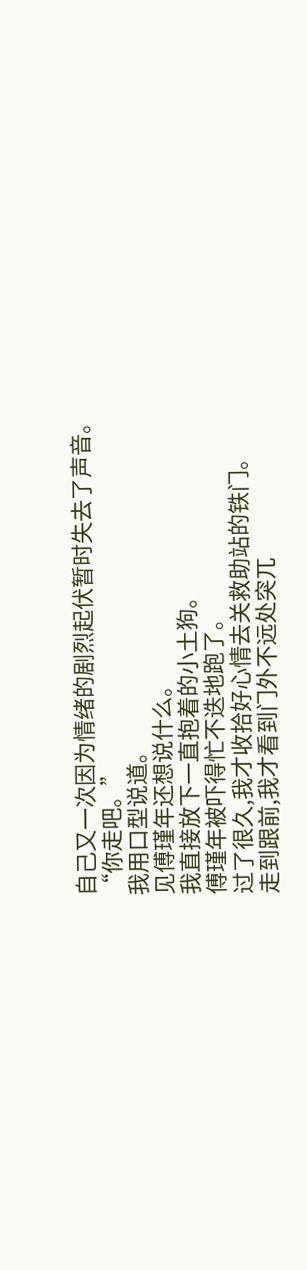自己又一次因为情绪的剧烈起伏暂时失去了声音。
“你走吧。”
我用口型说道。
见傅瑾年还想说什么。
我直接放下一直抱着的小土狗。
傅瑾年被吓得忙不迭地跑了。
过了很久,我才收拾好心情去关救助站的铁门。
走到跟前,我才看到门外不远处突兀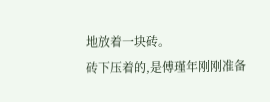地放着一块砖。
砖下压着的,是傅瑾年刚刚准备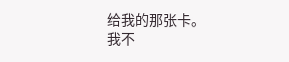给我的那张卡。
我不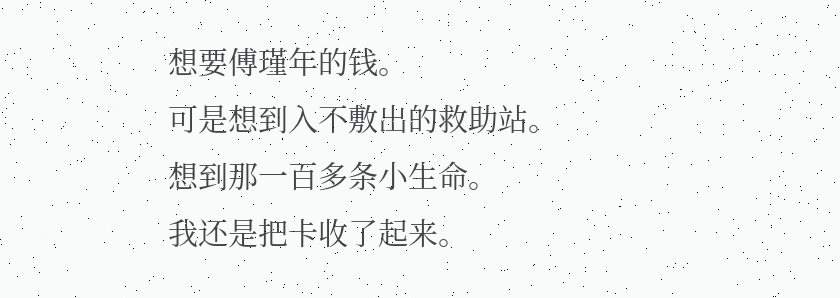想要傅瑾年的钱。
可是想到入不敷出的救助站。
想到那一百多条小生命。
我还是把卡收了起来。